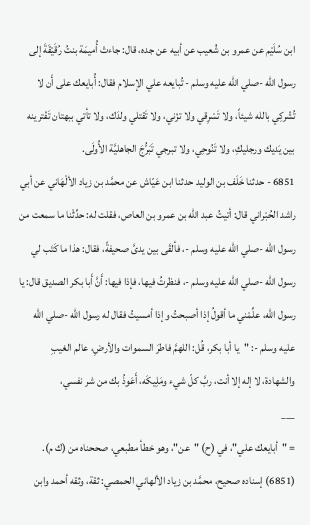ابن سُلَيْم عن عمرو بن شُعيب عن أبيه عن جده، قال: جاءتْ أُميمَة بنتُ رُقَيْقَةَ إلى رسول الله -صلي الله عليه وسلم - تُبايعه علي الإسلام فقال: أُبايعك على أَن لا تُشْركِي بالله شيئاً، ولا تَسْرِقي ولا تزْني، ولا تَقتلي ولدَك، ولا تأتي ببهتان تَفْترينه بين يَديك ورجليكِ، ولا تَنُوحِي، ولا تبرجي تَبَرُّجَ الجاهليَّة الأُولَى.
6851 - حدثنا خَلَف بن الوليد حدثنا ابن عَيّاش عن محمَّد بن زياد الألْهَاني عن أبي راشد الحُبْراني قال: أتيتُ عبد الله بن عمرو بن العاص، فقلت له: حدِّثْنا ما سمعت من رسول الله -صلي الله عليه وسلم -، فألقَى بين يدىَّ صحيفةً، فقال: هذا ما كَتَب لي رسول الله -صلي الله عليه وسلم -، فنظرتُ فيها، فإذا فيها: أَنَّ أَبا بكر الصديق قال: يا رسول الله، علِّمْني ما أقولُ إذا أصبحتُ وإذا أمسيتُ فقال له رسول الله -صلي الله عليه وسلم -: "يا أبا بكر، قُل: اللهمَّ فاطرَ السموات والأرضِ، عالم الغيبِ والشهادة، لا إله إلا أنت، ربَّ كلّ شيء ومَلِيكَه، أَعَوذُ بك من شر نفسي،
___
= "أبايعك علي"، في (ح) "عن"، وهو خطأ مطبعي، صححناه من (ك م).
(6851) إسناده صحيح، محمَّد بن زياد الألهاني الحمصي: ثقة، وثقه أحمد وابن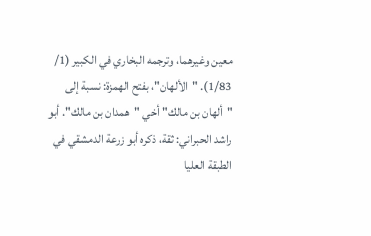معين وغيرهما، وترجمه البخاري في الكبير (1/ 1/83). "الألهان"، بفتح الهمزة: نسبة إلى "ألهان بن مالك" أخي "همدان بن مالك". أبو راشد الحبراني: ثقة، ذكره أبو زرعة الدمشقي في الطبقة العليا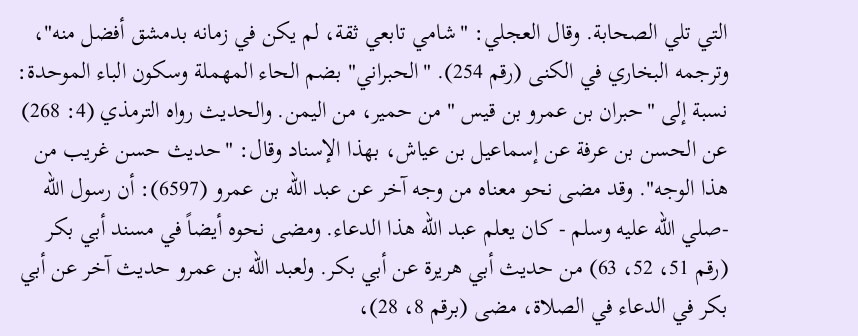التي تلي الصحابة. وقال العجلي: "شامي تابعي ثقة، لم يكن في زمانه بدمشق أفضل منه"، وترجمه البخاري في الكنى (رقم 254). "الحبراني" بضم الحاء المهملة وسكون الباء الموحدة: نسبة إلى "حبران بن عمرو بن قيس " من حمير، من اليمن. والحديث رواه الترمذي (4: 268) عن الحسن بن عرفة عن إسماعيل بن عياش، بهذا الإسناد وقال: "حديث حسن غريب من هذا الوجه". وقد مضى نحو معناه من وجه آخر عن عبد الله بن عمرو (6597): أن رسول الله -صلي الله عليه وسلم - كان يعلم عبد الله هذا الدعاء. ومضى نحوه أيضاً في مسند أبي بكر (رقم 51، 52، 63) من حديث أبي هريرة عن أبي بكر. ولعبد الله بن عمرو حديث آخر عن أبي بكر في الدعاء في الصلاة، مضى (برقم 8، 28)،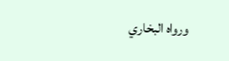ورواه البخاري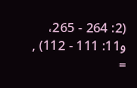(2: 264 - 265، و11: 111 - 112) , =